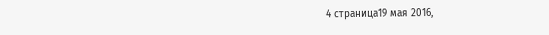4 страница19 мая 2016,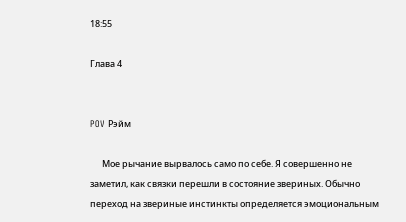18:55

Глава 4


POV Рэйм

      Мое рычание вырвалось само по себе. Я совершенно не заметил, как связки перешли в состояние звериных. Обычно переход на звериные инстинкты определяется эмоциональным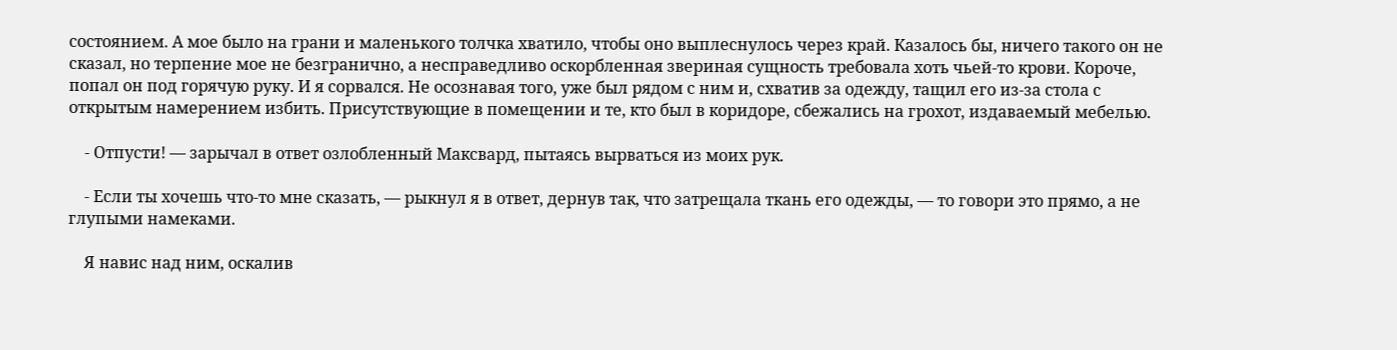состоянием. А мое было на грани и маленького толчка хватило, чтобы оно выплеснулось через край. Казалось бы, ничего такого он не сказал, но терпение мое не безгранично, а несправедливо оскорбленная звериная сущность требовала хоть чьей-то крови. Короче, попал он под горячую руку. И я сорвался. Не осознавая того, уже был рядом с ним и, схватив за одежду, тащил его из-за стола с открытым намерением избить. Присутствующие в помещении и те, кто был в коридоре, сбежались на грохот, издаваемый мебелью.

    - Отпусти! — зарычал в ответ озлобленный Максвард, пытаясь вырваться из моих рук.

    - Если ты хочешь что-то мне сказать, — рыкнул я в ответ, дернув так, что затрещала ткань его одежды, — то говори это прямо, а не глупыми намеками.

    Я навис над ним, оскалив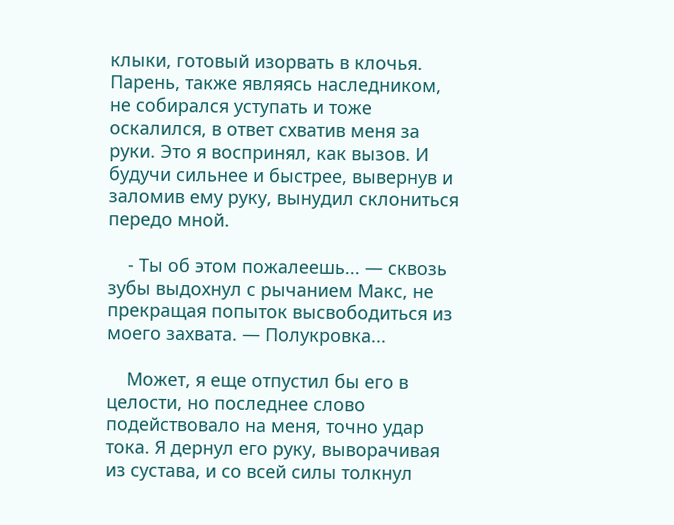клыки, готовый изорвать в клочья. Парень, также являясь наследником, не собирался уступать и тоже оскалился, в ответ схватив меня за руки. Это я воспринял, как вызов. И будучи сильнее и быстрее, вывернув и заломив ему руку, вынудил склониться передо мной.

    - Ты об этом пожалеешь... — сквозь зубы выдохнул с рычанием Макс, не прекращая попыток высвободиться из моего захвата. — Полукровка...

    Может, я еще отпустил бы его в целости, но последнее слово подействовало на меня, точно удар тока. Я дернул его руку, выворачивая из сустава, и со всей силы толкнул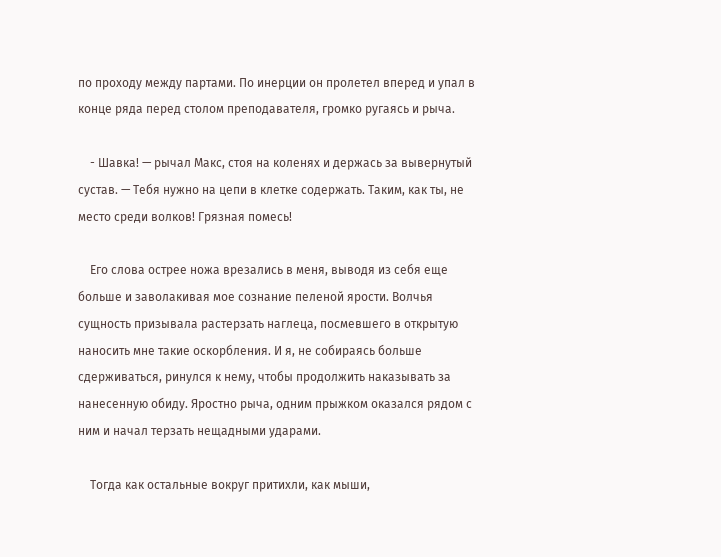по проходу между партами. По инерции он пролетел вперед и упал в конце ряда перед столом преподавателя, громко ругаясь и рыча.

    - Шавка! — рычал Макс, стоя на коленях и держась за вывернутый сустав. — Тебя нужно на цепи в клетке содержать. Таким, как ты, не место среди волков! Грязная помесь!

    Его слова острее ножа врезались в меня, выводя из себя еще больше и заволакивая мое сознание пеленой ярости. Волчья сущность призывала растерзать наглеца, посмевшего в открытую наносить мне такие оскорбления. И я, не собираясь больше сдерживаться, ринулся к нему, чтобы продолжить наказывать за нанесенную обиду. Яростно рыча, одним прыжком оказался рядом с ним и начал терзать нещадными ударами.

    Тогда как остальные вокруг притихли, как мыши,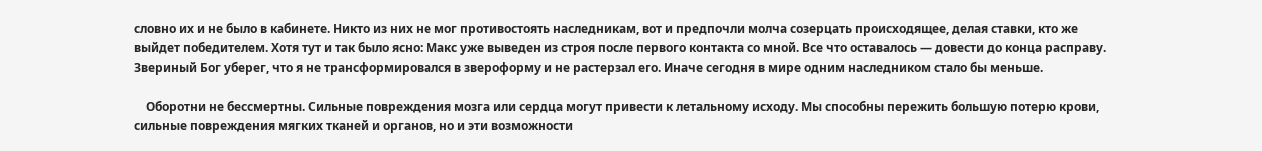словно их и не было в кабинете. Никто из них не мог противостоять наследникам, вот и предпочли молча созерцать происходящее, делая ставки, кто же выйдет победителем. Хотя тут и так было ясно: Макс уже выведен из строя после первого контакта со мной. Все что оставалось — довести до конца расправу. Звериный Бог уберег, что я не трансформировался в звероформу и не растерзал его. Иначе сегодня в мире одним наследником стало бы меньше.

    Оборотни не бессмертны. Сильные повреждения мозга или сердца могут привести к летальному исходу. Мы способны пережить большую потерю крови, сильные повреждения мягких тканей и органов, но и эти возможности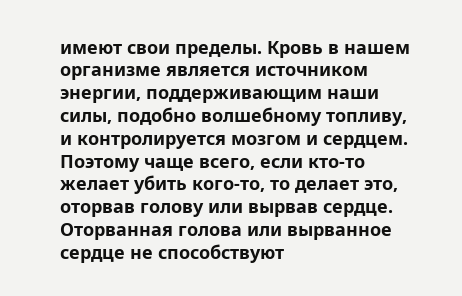имеют свои пределы. Кровь в нашем организме является источником энергии, поддерживающим наши силы, подобно волшебному топливу, и контролируется мозгом и сердцем. Поэтому чаще всего, если кто-то желает убить кого-то, то делает это, оторвав голову или вырвав сердце. Оторванная голова или вырванное сердце не способствуют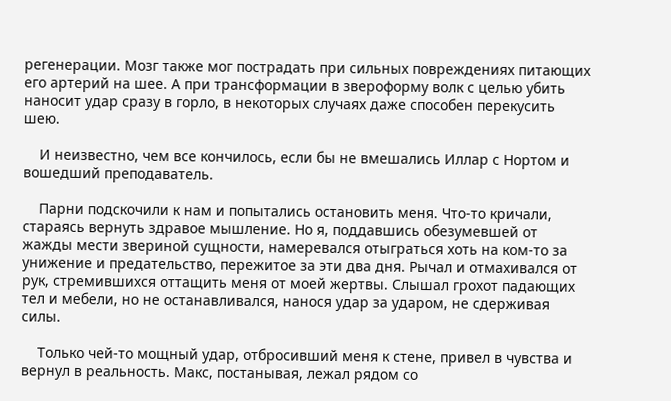регенерации. Мозг также мог пострадать при сильных повреждениях питающих его артерий на шее. А при трансформации в звероформу волк с целью убить наносит удар сразу в горло, в некоторых случаях даже способен перекусить шею.

    И неизвестно, чем все кончилось, если бы не вмешались Иллар с Нортом и вошедший преподаватель.

    Парни подскочили к нам и попытались остановить меня. Что-то кричали, стараясь вернуть здравое мышление. Но я, поддавшись обезумевшей от жажды мести звериной сущности, намеревался отыграться хоть на ком-то за унижение и предательство, пережитое за эти два дня. Рычал и отмахивался от рук, стремившихся оттащить меня от моей жертвы. Слышал грохот падающих тел и мебели, но не останавливался, нанося удар за ударом, не сдерживая силы.

    Только чей-то мощный удар, отбросивший меня к стене, привел в чувства и вернул в реальность. Макс, постанывая, лежал рядом со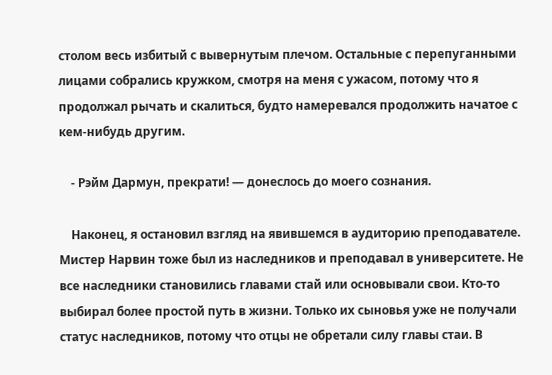столом весь избитый с вывернутым плечом. Остальные с перепуганными лицами собрались кружком, смотря на меня с ужасом, потому что я продолжал рычать и скалиться, будто намеревался продолжить начатое с кем-нибудь другим.

    - Рэйм Дармун, прекрати! — донеслось до моего сознания.

    Наконец, я остановил взгляд на явившемся в аудиторию преподавателе. Мистер Нарвин тоже был из наследников и преподавал в университете. Не все наследники становились главами стай или основывали свои. Кто-то выбирал более простой путь в жизни. Только их сыновья уже не получали статус наследников, потому что отцы не обретали силу главы стаи. В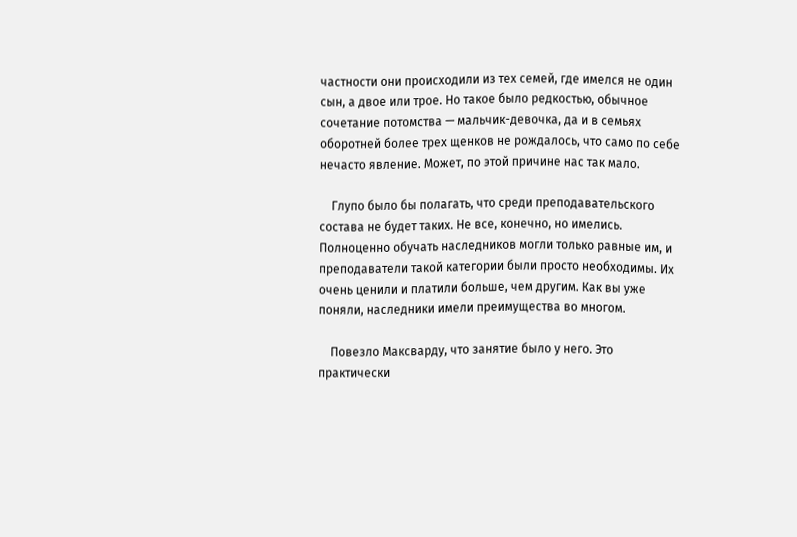частности они происходили из тех семей, где имелся не один сын, а двое или трое. Но такое было редкостью, обычное сочетание потомства — мальчик-девочка, да и в семьях оборотней более трех щенков не рождалось, что само по себе нечасто явление. Может, по этой причине нас так мало.

    Глупо было бы полагать, что среди преподавательского состава не будет таких. Не все, конечно, но имелись. Полноценно обучать наследников могли только равные им, и преподаватели такой категории были просто необходимы. Их очень ценили и платили больше, чем другим. Как вы уже поняли, наследники имели преимущества во многом.

    Повезло Максварду, что занятие было у него. Это практически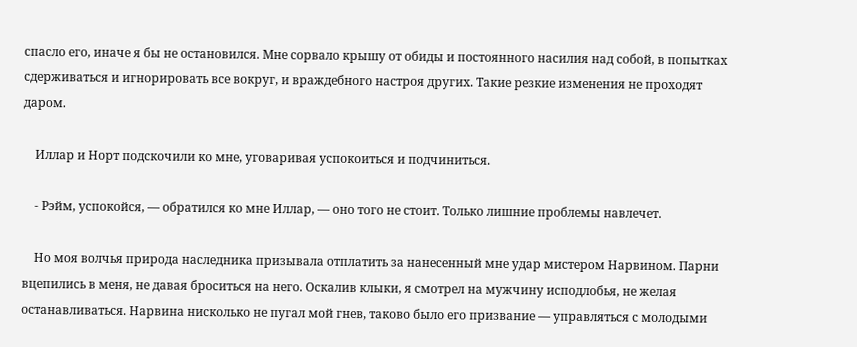спасло его, иначе я бы не остановился. Мне сорвало крышу от обиды и постоянного насилия над собой, в попытках сдерживаться и игнорировать все вокруг, и враждебного настроя других. Такие резкие изменения не проходят даром.

    Иллар и Норт подскочили ко мне, уговаривая успокоиться и подчиниться.

    - Рэйм, успокойся, — обратился ко мне Иллар, — оно того не стоит. Только лишние проблемы навлечет.

    Но моя волчья природа наследника призывала отплатить за нанесенный мне удар мистером Нарвином. Парни вцепились в меня, не давая броситься на него. Оскалив клыки, я смотрел на мужчину исподлобья, не желая останавливаться. Нарвина нисколько не пугал мой гнев, таково было его призвание — управляться с молодыми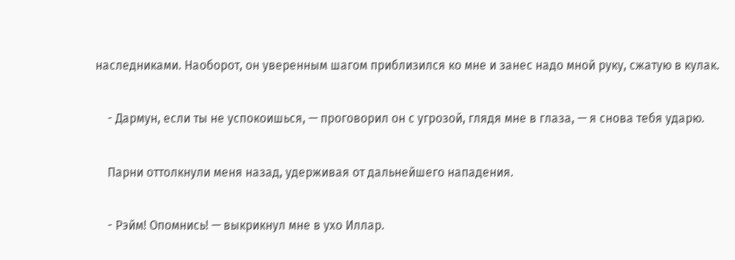наследниками. Наоборот, он уверенным шагом приблизился ко мне и занес надо мной руку, сжатую в кулак.

    - Дармун, если ты не успокоишься, — проговорил он с угрозой, глядя мне в глаза, — я снова тебя ударю.

    Парни оттолкнули меня назад, удерживая от дальнейшего нападения.

    - Рэйм! Опомнись! — выкрикнул мне в ухо Иллар.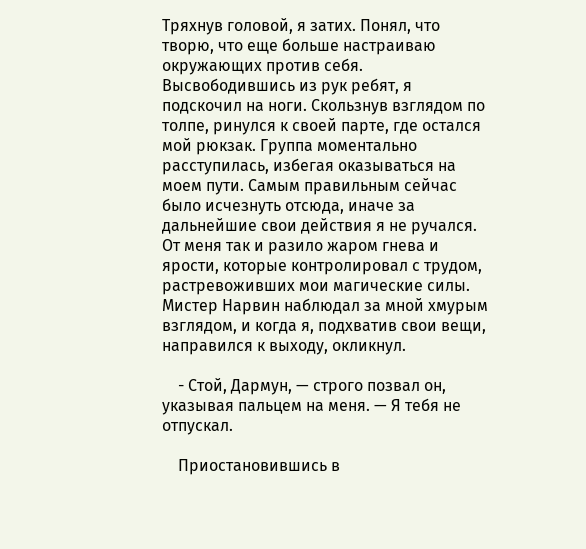Тряхнув головой, я затих. Понял, что творю, что еще больше настраиваю окружающих против себя. Высвободившись из рук ребят, я подскочил на ноги. Скользнув взглядом по толпе, ринулся к своей парте, где остался мой рюкзак. Группа моментально расступилась, избегая оказываться на моем пути. Самым правильным сейчас было исчезнуть отсюда, иначе за дальнейшие свои действия я не ручался. От меня так и разило жаром гнева и ярости, которые контролировал с трудом, растревоживших мои магические силы. Мистер Нарвин наблюдал за мной хмурым взглядом, и когда я, подхватив свои вещи, направился к выходу, окликнул.

    - Стой, Дармун, — строго позвал он, указывая пальцем на меня. — Я тебя не отпускал.

    Приостановившись в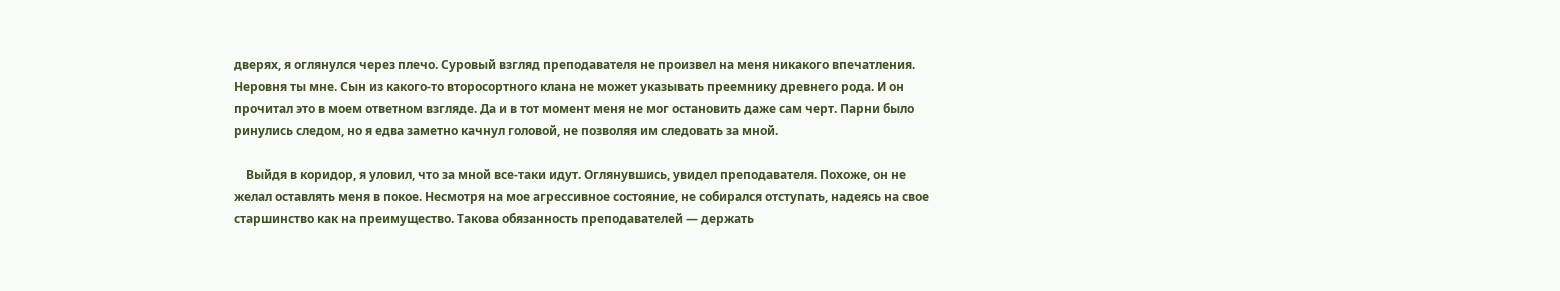дверях, я оглянулся через плечо. Суровый взгляд преподавателя не произвел на меня никакого впечатления. Неровня ты мне. Сын из какого-то второсортного клана не может указывать преемнику древнего рода. И он прочитал это в моем ответном взгляде. Да и в тот момент меня не мог остановить даже сам черт. Парни было ринулись следом, но я едва заметно качнул головой, не позволяя им следовать за мной.

    Выйдя в коридор, я уловил, что за мной все-таки идут. Оглянувшись, увидел преподавателя. Похоже, он не желал оставлять меня в покое. Несмотря на мое агрессивное состояние, не собирался отступать, надеясь на свое старшинство как на преимущество. Такова обязанность преподавателей — держать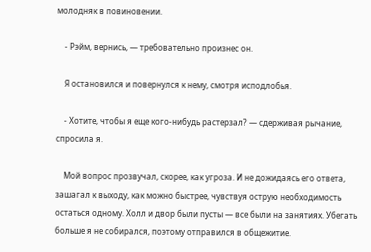молодняк в повиновении.

    - Рэйм, вернись, — требовательно произнес он.

    Я остановился и повернулся к нему, смотря исподлобья.

    - Хотите, чтобы я еще кого-нибудь растерзал? — сдерживая рычание, спросила я.

    Мой вопрос прозвучал, скорее, как угроза. И не дожидаясь его ответа, зашагал к выходу, как можно быстрее, чувствуя острую необходимость остаться одному. Холл и двор были пусты — все были на занятиях. Убегать больше я не собирался, поэтому отправился в общежитие.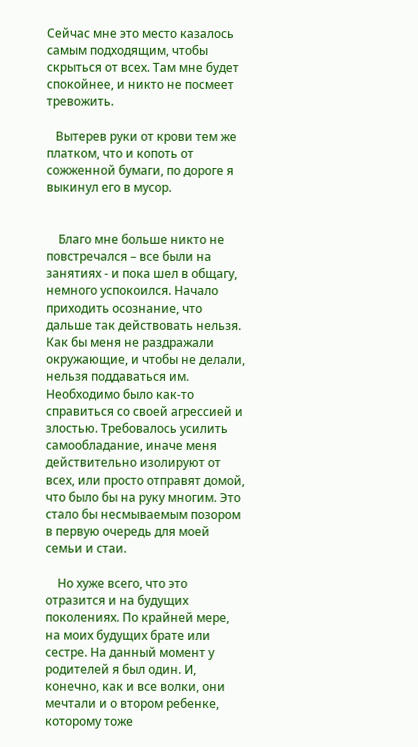Сейчас мне это место казалось самым подходящим, чтобы скрыться от всех. Там мне будет спокойнее, и никто не посмеет тревожить.

   Вытерев руки от крови тем же платком, что и копоть от сожженной бумаги, по дороге я выкинул его в мусор.


    Благо мне больше никто не повстречался – все были на занятиях - и пока шел в общагу, немного успокоился. Начало приходить осознание, что дальше так действовать нельзя. Как бы меня не раздражали окружающие, и чтобы не делали, нельзя поддаваться им. Необходимо было как-то справиться со своей агрессией и злостью. Требовалось усилить самообладание, иначе меня действительно изолируют от всех, или просто отправят домой, что было бы на руку многим. Это стало бы несмываемым позором в первую очередь для моей семьи и стаи.

    Но хуже всего, что это отразится и на будущих поколениях. По крайней мере, на моих будущих брате или сестре. На данный момент у родителей я был один. И, конечно, как и все волки, они мечтали и о втором ребенке, которому тоже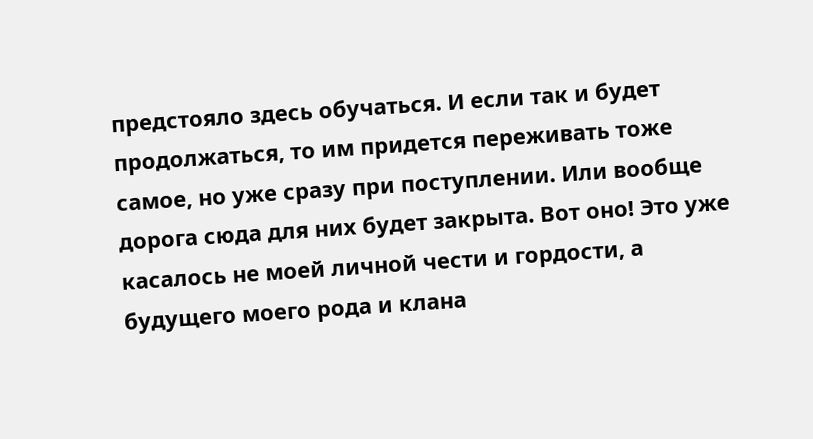предстояло здесь обучаться. И если так и будет продолжаться, то им придется переживать тоже самое, но уже сразу при поступлении. Или вообще дорога сюда для них будет закрыта. Вот оно! Это уже касалось не моей личной чести и гордости, а будущего моего рода и клана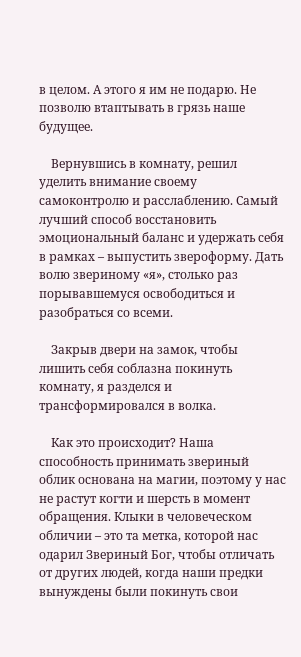в целом. А этого я им не подарю. Не позволю втаптывать в грязь наше будущее.

    Вернувшись в комнату, решил уделить внимание своему самоконтролю и расслаблению. Самый лучший способ восстановить эмоциональный баланс и удержать себя в рамках – выпустить звероформу. Дать волю звериному «я», столько раз порывавшемуся освободиться и разобраться со всеми.

    Закрыв двери на замок, чтобы лишить себя соблазна покинуть комнату, я разделся и трансформировался в волка.

    Как это происходит? Наша способность принимать звериный облик основана на магии, поэтому у нас не растут когти и шерсть в момент обращения. Клыки в человеческом обличии – это та метка, которой нас одарил Звериный Бог, чтобы отличать от других людей, когда наши предки вынуждены были покинуть свои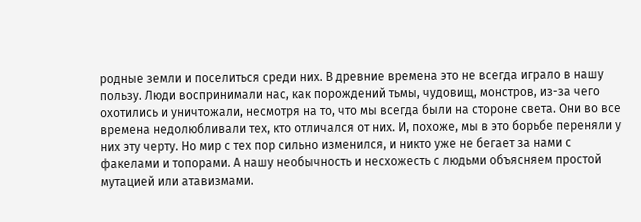родные земли и поселиться среди них. В древние времена это не всегда играло в нашу пользу. Люди воспринимали нас, как порождений тьмы, чудовищ, монстров, из-за чего охотились и уничтожали, несмотря на то, что мы всегда были на стороне света. Они во все времена недолюбливали тех, кто отличался от них. И, похоже, мы в это борьбе переняли у них эту черту. Но мир с тех пор сильно изменился, и никто уже не бегает за нами с факелами и топорами. А нашу необычность и несхожесть с людьми объясняем простой мутацией или атавизмами.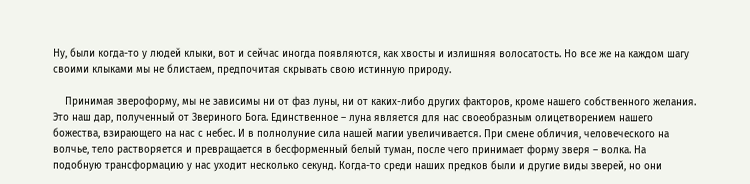Ну, были когда-то у людей клыки, вот и сейчас иногда появляются, как хвосты и излишняя волосатость. Но все же на каждом шагу своими клыками мы не блистаем, предпочитая скрывать свою истинную природу.

    Принимая звероформу, мы не зависимы ни от фаз луны, ни от каких-либо других факторов, кроме нашего собственного желания. Это наш дар, полученный от Звериного Бога. Единственное – луна является для нас своеобразным олицетворением нашего божества, взирающего на нас с небес. И в полнолуние сила нашей магии увеличивается. При смене обличия, человеческого на волчье, тело растворяется и превращается в бесформенный белый туман, после чего принимает форму зверя – волка. На подобную трансформацию у нас уходит несколько секунд. Когда-то среди наших предков были и другие виды зверей, но они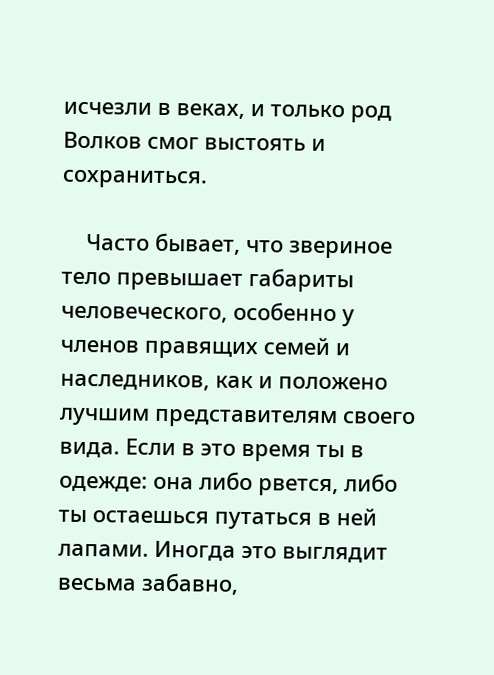исчезли в веках, и только род Волков смог выстоять и сохраниться.

    Часто бывает, что звериное тело превышает габариты человеческого, особенно у членов правящих семей и наследников, как и положено лучшим представителям своего вида. Если в это время ты в одежде: она либо рвется, либо ты остаешься путаться в ней лапами. Иногда это выглядит весьма забавно,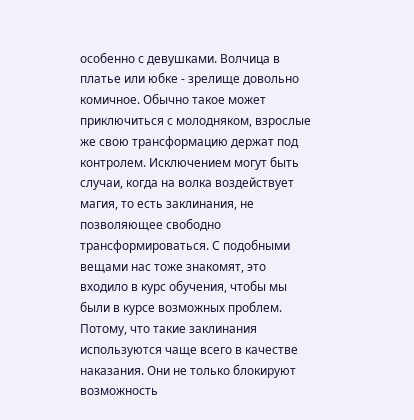особенно с девушками. Волчица в платье или юбке - зрелище довольно комичное. Обычно такое может приключиться с молодняком, взрослые же свою трансформацию держат под контролем. Исключением могут быть случаи, когда на волка воздействует магия, то есть заклинания, не позволяющее свободно трансформироваться. С подобными вещами нас тоже знакомят, это входило в курс обучения, чтобы мы были в курсе возможных проблем. Потому, что такие заклинания используются чаще всего в качестве наказания. Они не только блокируют возможность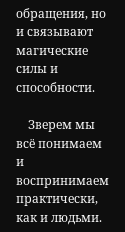обращения, но и связывают магические силы и способности.

    Зверем мы всё понимаем и воспринимаем практически, как и людьми.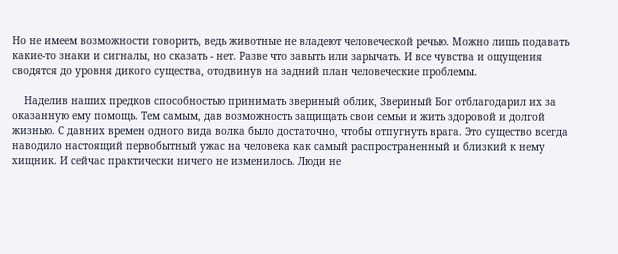Но не имеем возможности говорить, ведь животные не владеют человеческой речью. Можно лишь подавать какие-то знаки и сигналы, но сказать - нет. Разве что завыть или зарычать. И все чувства и ощущения сводятся до уровня дикого существа, отодвинув на задний план человеческие проблемы.

    Наделив наших предков способностью принимать звериный облик, Звериный Бог отблагодарил их за оказанную ему помощь. Тем самым, дав возможность защищать свои семьи и жить здоровой и долгой жизнью. С давних времен одного вида волка было достаточно, чтобы отпугнуть врага. Это существо всегда наводило настоящий первобытный ужас на человека как самый распространенный и близкий к нему хищник. И сейчас практически ничего не изменилось. Люди не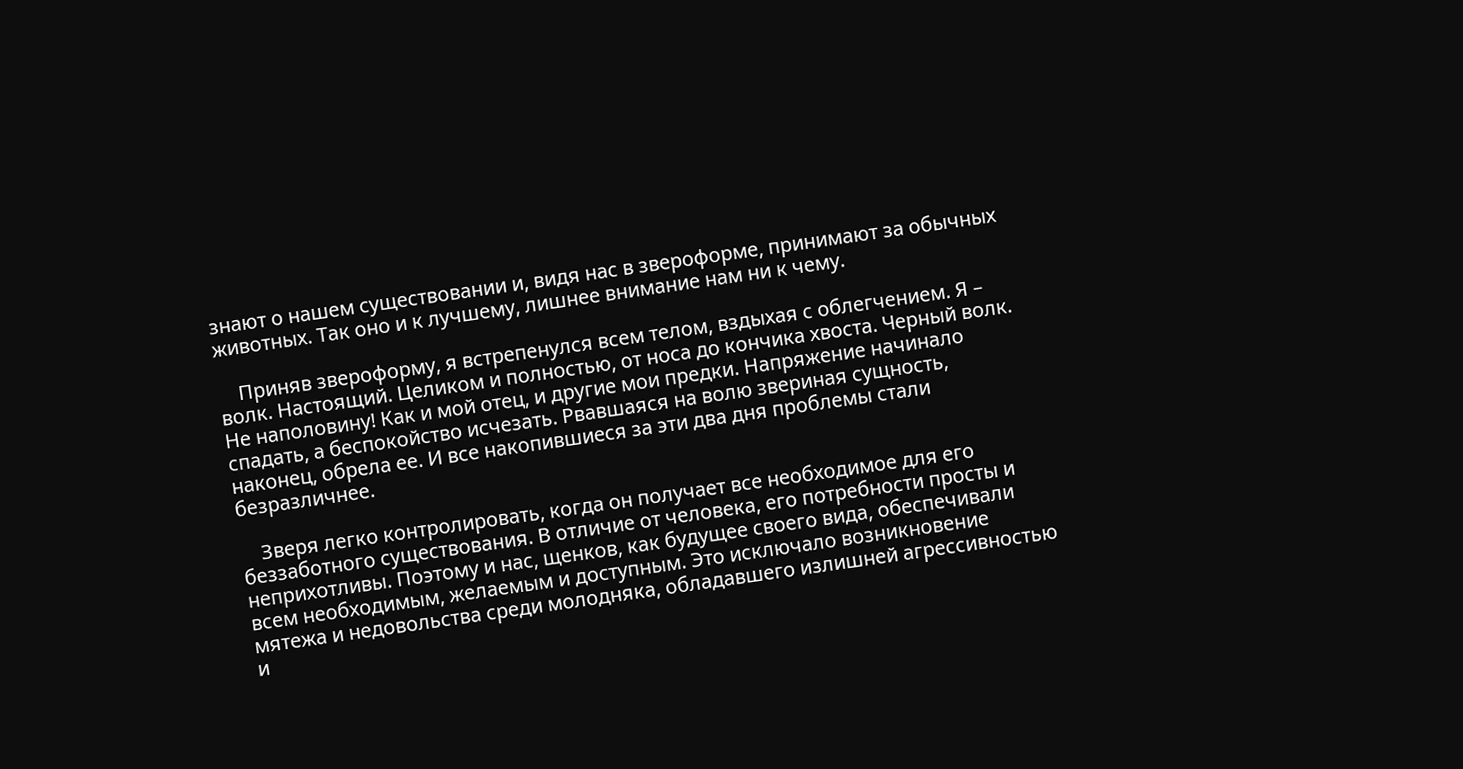знают о нашем существовании и, видя нас в звероформе, принимают за обычных животных. Так оно и к лучшему, лишнее внимание нам ни к чему.

    Приняв звероформу, я встрепенулся всем телом, вздыхая с облегчением. Я – волк. Настоящий. Целиком и полностью, от носа до кончика хвоста. Черный волк. Не наполовину! Как и мой отец, и другие мои предки. Напряжение начинало спадать, а беспокойство исчезать. Рвавшаяся на волю звериная сущность, наконец, обрела ее. И все накопившиеся за эти два дня проблемы стали безразличнее.

    Зверя легко контролировать, когда он получает все необходимое для его беззаботного существования. В отличие от человека, его потребности просты и неприхотливы. Поэтому и нас, щенков, как будущее своего вида, обеспечивали всем необходимым, желаемым и доступным. Это исключало возникновение мятежа и недовольства среди молодняка, обладавшего излишней агрессивностью и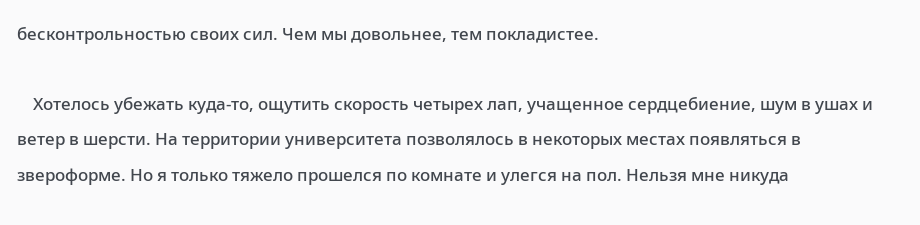бесконтрольностью своих сил. Чем мы довольнее, тем покладистее.

    Хотелось убежать куда-то, ощутить скорость четырех лап, учащенное сердцебиение, шум в ушах и ветер в шерсти. На территории университета позволялось в некоторых местах появляться в звероформе. Но я только тяжело прошелся по комнате и улегся на пол. Нельзя мне никуда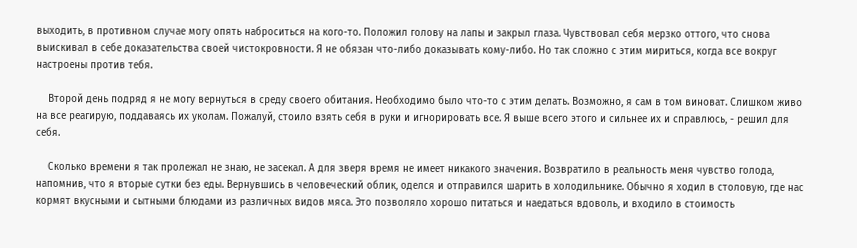выходить, в противном случае могу опять наброситься на кого-то. Положил голову на лапы и закрыл глаза. Чувствовал себя мерзко оттого, что снова выискивал в себе доказательства своей чистокровности. Я не обязан что-либо доказывать кому-либо. Но так сложно с этим мириться, когда все вокруг настроены против тебя.

    Второй день подряд я не могу вернуться в среду своего обитания. Необходимо было что-то с этим делать. Возможно, я сам в том виноват. Слишком живо на все реагирую, поддаваясь их уколам. Пожалуй, стоило взять себя в руки и игнорировать все. Я выше всего этого и сильнее их и справлюсь, - решил для себя.

    Сколько времени я так пролежал не знаю, не засекал. А для зверя время не имеет никакого значения. Возвратило в реальность меня чувство голода, напомнив, что я вторые сутки без еды. Вернувшись в человеческий облик, оделся и отправился шарить в холодильнике. Обычно я ходил в столовую, где нас кормят вкусными и сытными блюдами из различных видов мяса. Это позволяло хорошо питаться и наедаться вдоволь, и входило в стоимость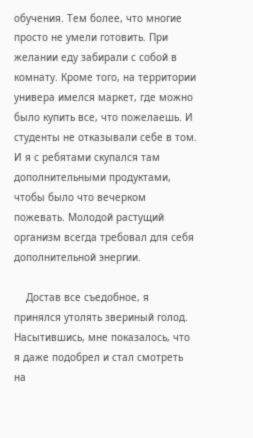обучения. Тем более, что многие просто не умели готовить. При желании еду забирали с собой в комнату. Кроме того, на территории универа имелся маркет, где можно было купить все, что пожелаешь. И студенты не отказывали себе в том. И я с ребятами скупался там дополнительными продуктами, чтобы было что вечерком пожевать. Молодой растущий организм всегда требовал для себя дополнительной энергии.

    Достав все съедобное, я принялся утолять звериный голод. Насытившись, мне показалось, что я даже подобрел и стал смотреть на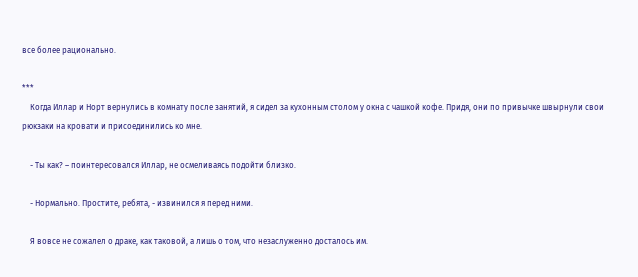все более рационально.

***
    Когда Иллар и Норт вернулись в комнату после занятий, я сидел за кухонным столом у окна с чашкой кофе. Придя, они по привычке швырнули свои рюкзаки на кровати и присоединились ко мне.

    - Ты как? – поинтересовался Иллар, не осмеливаясь подойти близко.

    - Нормально. Простите, ребята, - извинился я перед ними.

    Я вовсе не сожалел о драке, как таковой, а лишь о том, что незаслуженно досталось им.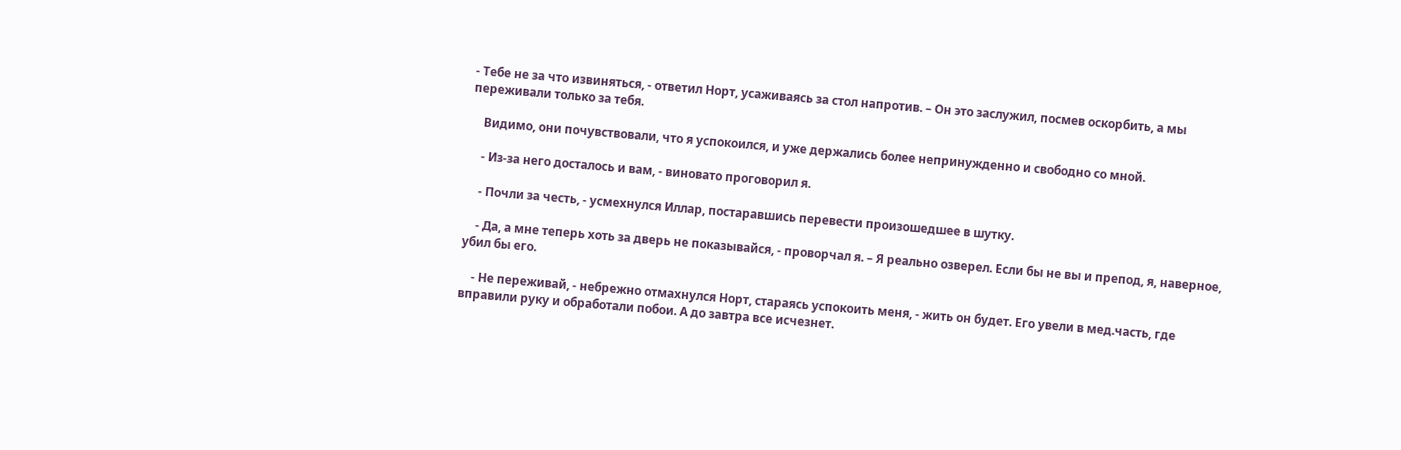- Тебе не за что извиняться, - ответил Норт, усаживаясь за стол напротив. – Он это заслужил, посмев оскорбить, а мы переживали только за тебя.

    Видимо, они почувствовали, что я успокоился, и уже держались более непринужденно и свободно со мной.

    - Из-за него досталось и вам, - виновато проговорил я.

    - Почли за честь, - усмехнулся Иллар, постаравшись перевести произошедшее в шутку.

    - Да, а мне теперь хоть за дверь не показывайся, - проворчал я. – Я реально озверел. Если бы не вы и препод, я, наверное, убил бы его.

    - Не переживай, - небрежно отмахнулся Норт, стараясь успокоить меня, - жить он будет. Его увели в мед.часть, где вправили руку и обработали побои. А до завтра все исчезнет.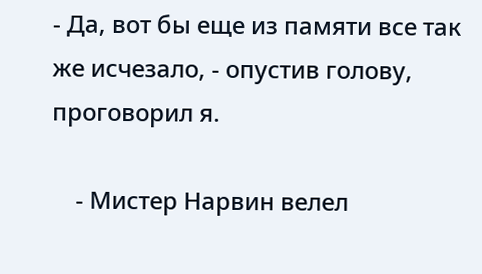- Да, вот бы еще из памяти все так же исчезало, - опустив голову, проговорил я.

    - Мистер Нарвин велел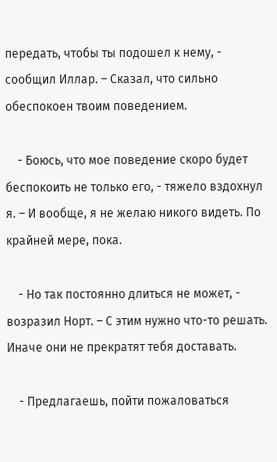передать, чтобы ты подошел к нему, - сообщил Иллар. – Сказал, что сильно обеспокоен твоим поведением.

    - Боюсь, что мое поведение скоро будет беспокоить не только его, - тяжело вздохнул я. – И вообще, я не желаю никого видеть. По крайней мере, пока.

    - Но так постоянно длиться не может, - возразил Норт. – С этим нужно что-то решать. Иначе они не прекратят тебя доставать.

    - Предлагаешь, пойти пожаловаться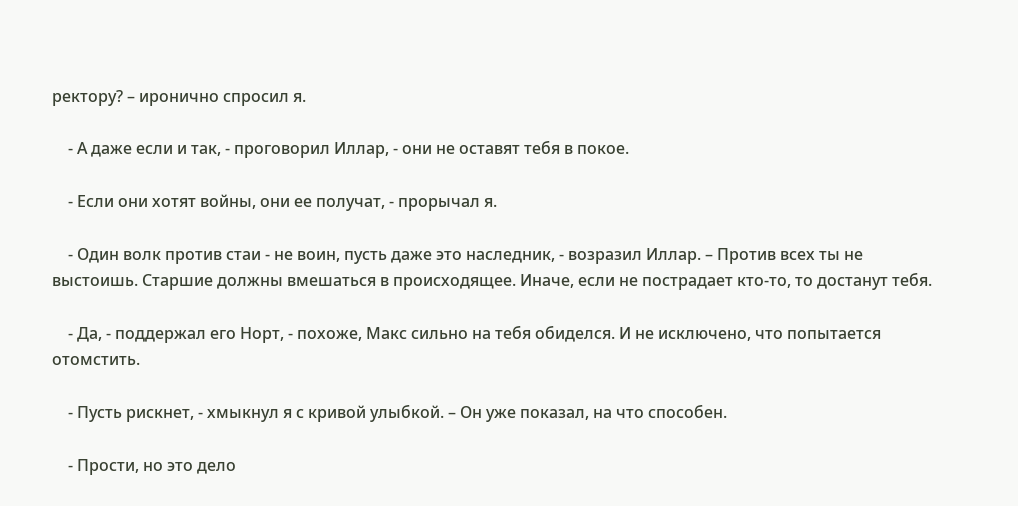ректору? – иронично спросил я.

    - А даже если и так, - проговорил Иллар, - они не оставят тебя в покое.

    - Если они хотят войны, они ее получат, - прорычал я.

    - Один волк против стаи - не воин, пусть даже это наследник, - возразил Иллар. – Против всех ты не выстоишь. Старшие должны вмешаться в происходящее. Иначе, если не пострадает кто-то, то достанут тебя.

    - Да, - поддержал его Норт, - похоже, Макс сильно на тебя обиделся. И не исключено, что попытается отомстить.

    - Пусть рискнет, - хмыкнул я с кривой улыбкой. – Он уже показал, на что способен.

    - Прости, но это дело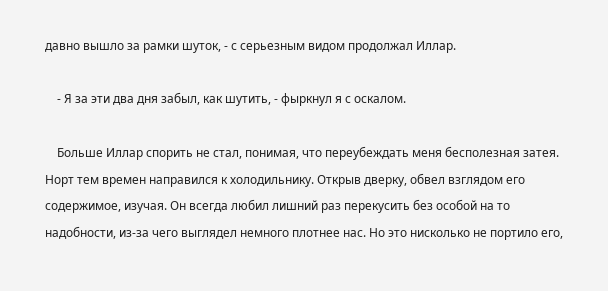давно вышло за рамки шуток, - с серьезным видом продолжал Иллар.

    - Я за эти два дня забыл, как шутить, - фыркнул я с оскалом.

    Больше Иллар спорить не стал, понимая, что переубеждать меня бесполезная затея. Норт тем времен направился к холодильнику. Открыв дверку, обвел взглядом его содержимое, изучая. Он всегда любил лишний раз перекусить без особой на то надобности, из-за чего выглядел немного плотнее нас. Но это нисколько не портило его,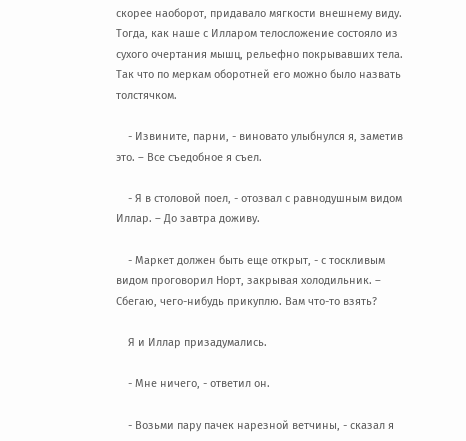скорее наоборот, придавало мягкости внешнему виду. Тогда, как наше с Илларом телосложение состояло из сухого очертания мышц, рельефно покрывавших тела. Так что по меркам оборотней его можно было назвать толстячком.

    - Извините, парни, - виновато улыбнулся я, заметив это. – Все съедобное я съел.

    - Я в столовой поел, - отозвал с равнодушным видом Иллар. – До завтра доживу.

    - Маркет должен быть еще открыт, - с тоскливым видом проговорил Норт, закрывая холодильник. – Сбегаю, чего-нибудь прикуплю. Вам что-то взять?

    Я и Иллар призадумались.

    - Мне ничего, - ответил он.

    - Возьми пару пачек нарезной ветчины, - сказал я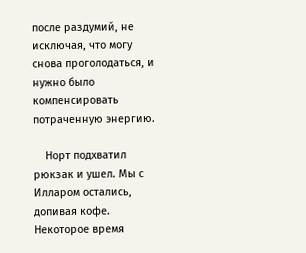после раздумий, не исключая, что могу снова проголодаться, и нужно было компенсировать потраченную энергию.

    Норт подхватил рюкзак и ушел. Мы с Илларом остались, допивая кофе. Некоторое время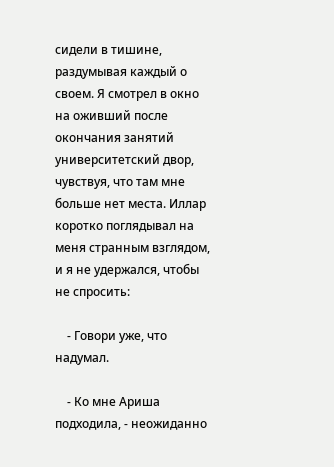сидели в тишине, раздумывая каждый о своем. Я смотрел в окно на оживший после окончания занятий университетский двор, чувствуя, что там мне больше нет места. Иллар коротко поглядывал на меня странным взглядом, и я не удержался, чтобы не спросить:

    - Говори уже, что надумал.

    - Ко мне Ариша подходила, - неожиданно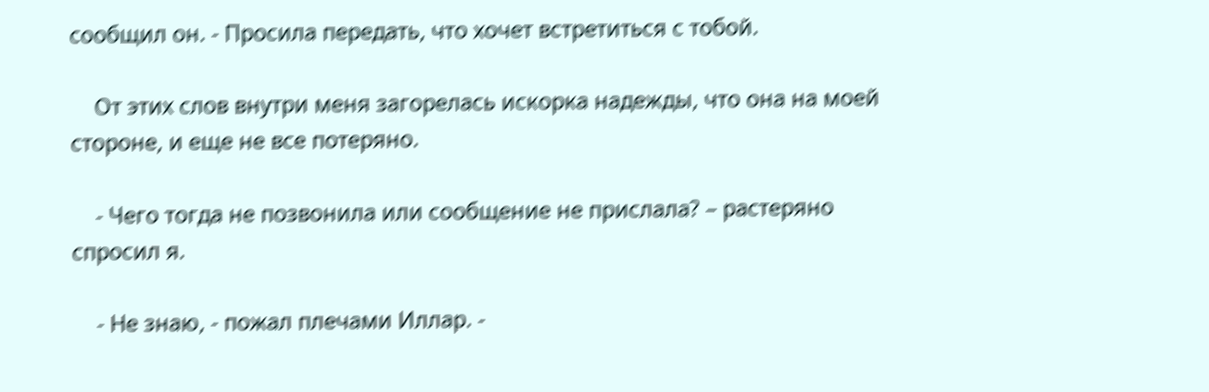сообщил он. - Просила передать, что хочет встретиться с тобой.

    От этих слов внутри меня загорелась искорка надежды, что она на моей стороне, и еще не все потеряно.

    - Чего тогда не позвонила или сообщение не прислала? – растеряно спросил я.

    - Не знаю, - пожал плечами Иллар. -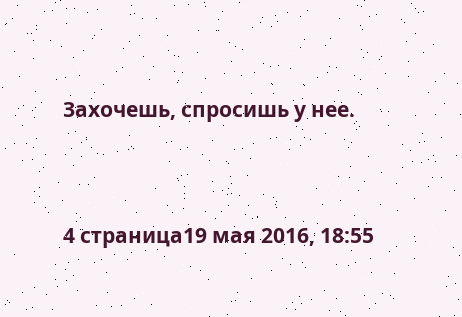Захочешь, спросишь у нее.


4 страница19 мая 2016, 18:55